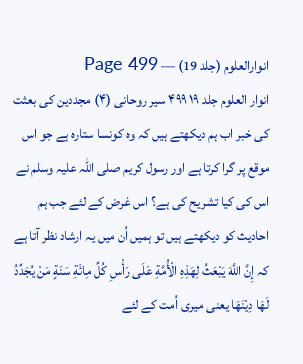انوارالعلوم (جلد 19) — Page 499
انوار العلوم جلد ۱۹ ۴۹۹ سیر روحانی (۴) مجددین کی بعثت کی خبر اب ہم دیکھتے ہیں کہ وہ کونسا ستارہ ہے جو اس موقع پر گرا کرتا ہے اور رسول کریم صلی اللہ علیہ وسلم نے اس کی کیا تشریح کی ہے؟ اس غرض کے لئے جب ہم احادیث کو دیکھتے ہیں تو ہمیں اُن میں یہ ارشاد نظر آتا ہے کہ إِنَّ اللَّهَ يَبْعَثُ لِهَذِهِ الْأُمَّةِ عَلَى رَأْسِ كُلِّ مِائَةِ سَنَةٍ مَنْ يُجَدِّدُ لَهَا دِيْنَهَا یعنی میری اُمت کے لئے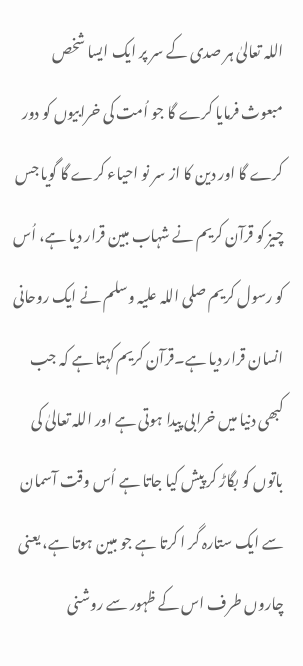اللہ تعالیٰ ہر صدی کے سر پر ایک ایسا شخص مبعوث فرمایا کرے گا جو اُمت کی خرابیوں کو دور کرے گا اور دین کا از سر نو احیاء کرے گا گویا جس چیز کو قرآن کریم نے شہاب مبین قرار دیا ہے، اُس کو رسول کریم صلی اللہ علیہ وسلم نے ایک روحانی انسان قرار دیا ہے۔قرآن کریم کہتا ہے کہ جب کبھی دنیا میں خرابی پیدا ہوتی ہے اور اللہ تعالیٰ کی باتوں کو بگاڑ کر پیش کیا جاتا ہے اُس وقت آسمان سے ایک ستارہ گر ا کرتا ہے جو مبین ہوتا ہے، یعنی چاروں طرف اس کے ظہور سے روشنی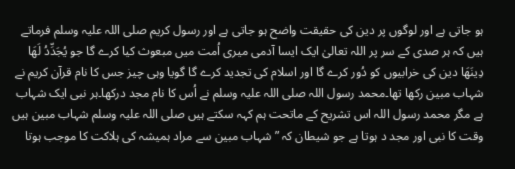ہو جاتی ہے اور لوگوں پر دین کی حقیقت واضح ہو جاتی ہے اور رسول کریم صلی اللہ علیہ وسلم فرماتے ہیں کہ ہر صدی کے سر پر اللہ تعالیٰ ایک ایسا آدمی میری اُمت میں مبعوث کیا کرے گا جو يُجَدِّدُ لَهَا دِينَهَا دین کی خرابیوں کو دُور کرے گا اور اسلام کی تجدید کرے گا گویا وہی چیز جس کا نام قرآن کریم نے شہاب مبین رکھا تھا۔محمد رسول اللہ صلی اللہ علیہ وسلم نے اُس کا نام مجد درکھا۔ہر نبی ایک شہاب ہے مگر محمد رسول اللہ اس تشریح کے ماتحت ہم کہہ سکتے ہیں صلی اللہ علیہ وسلم شہاب مبین ہیں وقت کا نبی اور مجد د ہوتا ہے جو شیطان کہ ”شہاب مبین سے مراد ہمیشہ کی ہلاکت کا موجب ہوتا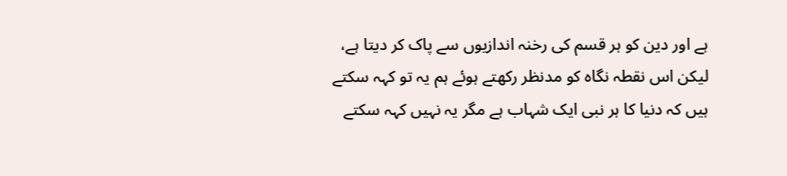ہے اور دین کو ہر قسم کی رخنہ اندازیوں سے پاک کر دیتا ہے، لیکن اس نقطہ نگاہ کو مدنظر رکھتے ہوئے ہم یہ تو کہہ سکتے ہیں کہ دنیا کا ہر نبی ایک شہاب ہے مگر یہ نہیں کہہ سکتے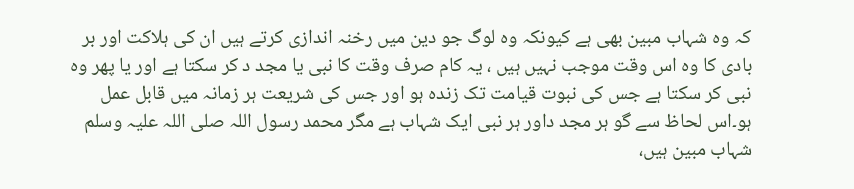کہ وہ شہاب مبین بھی ہے کیونکہ وہ لوگ جو دین میں رخنہ اندازی کرتے ہیں ان کی ہلاکت اور بر بادی کا وہ اس وقت موجب نہیں ہیں ، یہ کام صرف وقت کا نبی یا مجد د کر سکتا ہے اور یا پھر وہ نبی کر سکتا ہے جس کی نبوت قیامت تک زندہ ہو اور جس کی شریعت ہر زمانہ میں قابل عمل ہو۔اس لحاظ سے گو ہر مجد داور ہر نبی ایک شہاب ہے مگر محمد رسول اللہ صلی اللہ علیہ وسلم شہاب مبین ہیں،